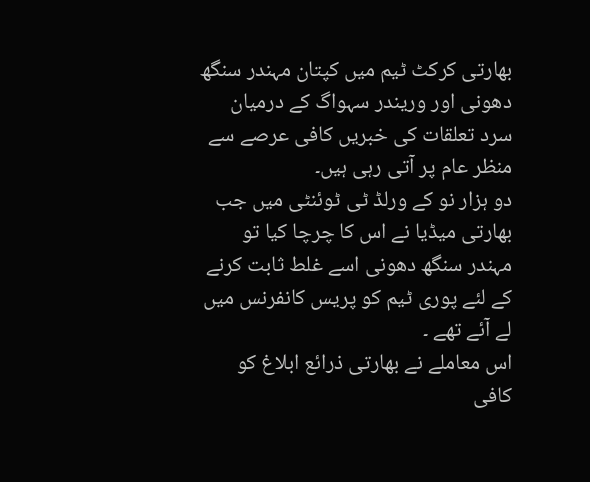بھارتی کرکٹ ٹیم میں کپتان مہندر سنگھ دھونی اور وریندر سہواگ کے درمیان سرد تعلقات کی خبریں کافی عرصے سے منظر عام پر آتی رہی ہیں۔
دو ہزار نو کے ورلڈ ٹی ٹوئنٹی میں جب بھارتی میڈیا نے اس کا چرچا کیا تو مہندر سنگھ دھونی اسے غلط ثابت کرنے کے لئے پوری ٹیم کو پریس کانفرنس میں لے آئے تھے ۔
اس معاملے نے بھارتی ذرائع ابلاغ کو کافی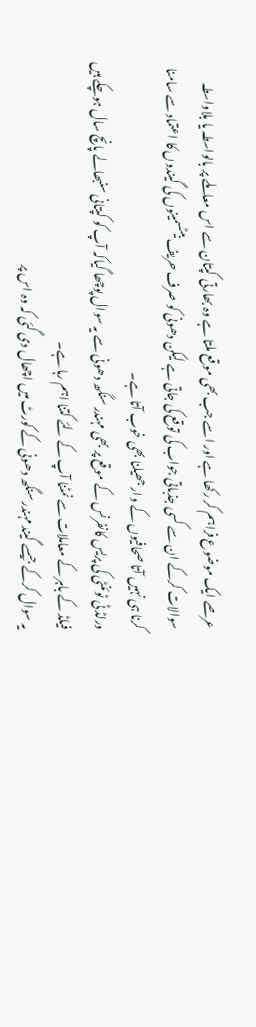عرصے ایک موضوع فراہم کر رکھا ہے اور اسے جب بھی موقع ملتا ہے وہ بھارتی کپتان سے اس معاملے پر بالواسطہ یا بلاواسطہ سوالات کرکے ان سے کسی جذباتی جواب کی توقع کی جاتی ہے لیکن دھونی کو صرف حریف بیٹسمینوں کی گیندوں کا اعتماد سے سامنا کرنا ہی نہیں آتا صحافیوں کے وار جھیلنا بھی خوب آتا ہے۔
ورلڈ ٹی ٹوئنٹی کی پریس کانفرنس کے موقع پر بھی مہندر سنگھ دھونی سے یہ سوال پوچھا گیاکہ آپ کو کپتانی سنبھالے پانچ سال ہوچکے ہیں فیلڈ کے باہر کے معاملات سے نمٹنا آپ کے لئے کتنا اہم رہا ہے۔
یہ سوال کرکے جیسے گیند مہندر سنگھ دھونی کے کورٹ میں اچھال دی گئی کہ وہ اس پر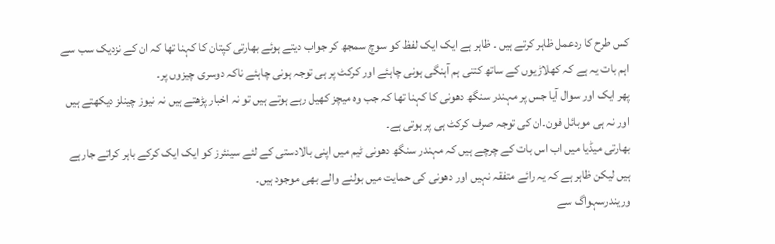کس طرح کا ردعمل ظاہر کرتے ہیں ۔ ظاہر ہے ایک ایک لفظ کو سوچ سمجھ کر جواب دیتے ہوئے بھارتی کپتان کا کہنا تھا کہ ان کے نزدیک سب سے اہم بات یہ ہے کہ کھلاڑیوں کے ساتھ کتنی ہم آہنگی ہونی چاہئے اور کرکٹ پر ہی توجہ ہونی چاہئے ناکہ دوسری چیزوں پر۔
پھر ایک اور سوال آیا جس پر مہندر سنگھ دھونی کا کہنا تھا کہ جب وہ میچز کھیل رہے ہوتے ہیں تو نہ اخبار پڑھتے ہیں نہ نیوز چینلز دیکھتے ہیں اور نہ ہی موبائل فون۔ان کی توجہ صرف کرکٹ ہی پر ہوتی ہے۔
بھارتی میڈیا میں اب اس بات کے چرچے ہیں کہ مہندر سنگھ دھونی ٹیم میں اپنی بالادستی کے لئے سینئرز کو ایک ایک کرکے باہر کراتے جارہے ہیں لیکن ظاہر ہے کہ یہ رائے متفقہ نہیں اور دھونی کی حمایت میں بولنے والے بھی موجود ہیں۔
وریندرسہواگ سے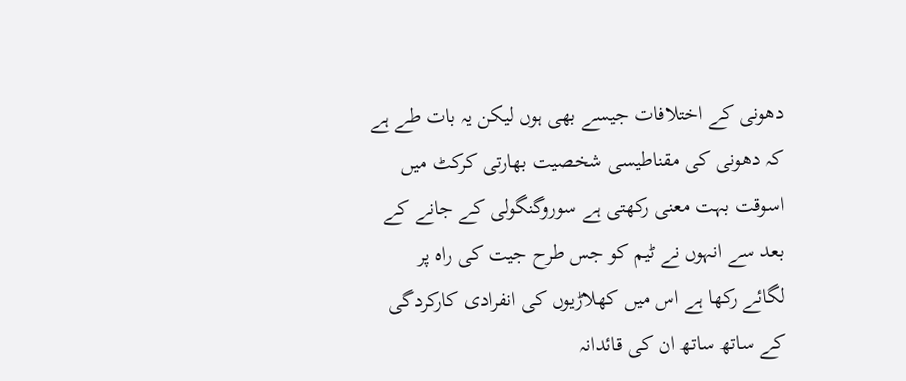دھونی کے اختلافات جیسے بھی ہوں لیکن یہ بات طے ہے کہ دھونی کی مقناطیسی شخصیت بھارتی کرکٹ میں اسوقت بہت معنی رکھتی ہے سوروگنگولی کے جانے کے بعد سے انہوں نے ٹیم کو جس طرح جیت کی راہ پر لگائے رکھا ہے اس میں کھلاڑیوں کی انفرادی کارکردگی کے ساتھ ساتھ ان کی قائدانہ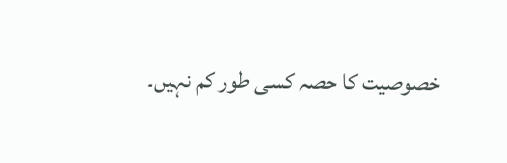خصوصیت کا حصہ کسی طور کم نہیں۔